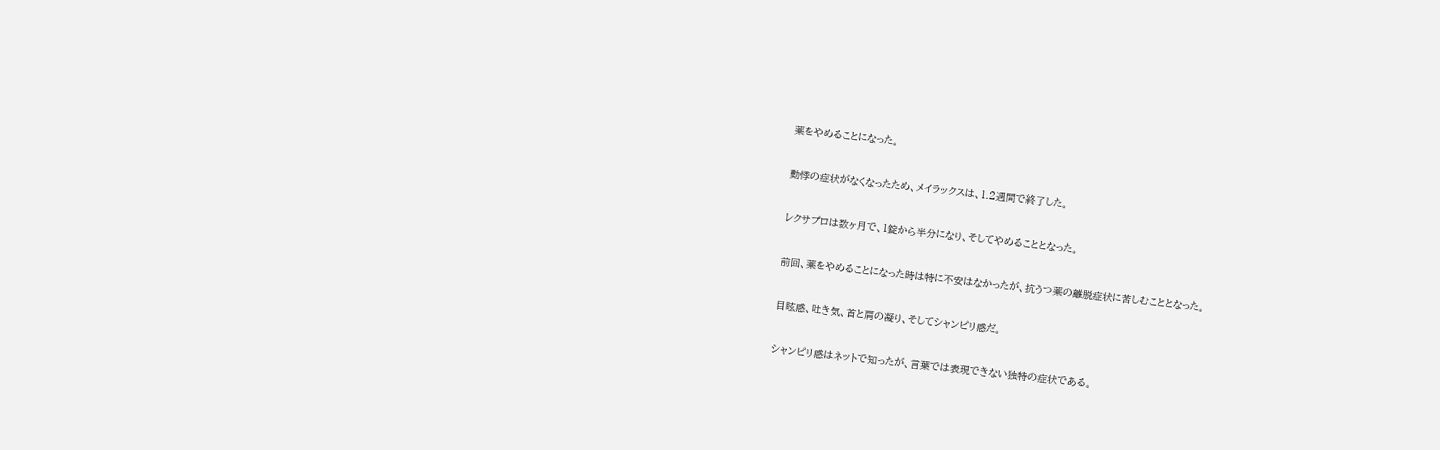薬をやめることになった。

動悸の症状がなくなったため、メイラックスは、1.2週間で終了した。

レクサプロは数ヶ月で、1錠から半分になり、そしてやめることとなった。

前回、薬をやめることになった時は特に不安はなかったが、抗うつ薬の離脱症状に苦しむこととなった。

目眩感、吐き気、首と肩の凝り、そしてシャンピリ感だ。

シャンピリ感はネットで知ったが、言葉では表現できない独特の症状である。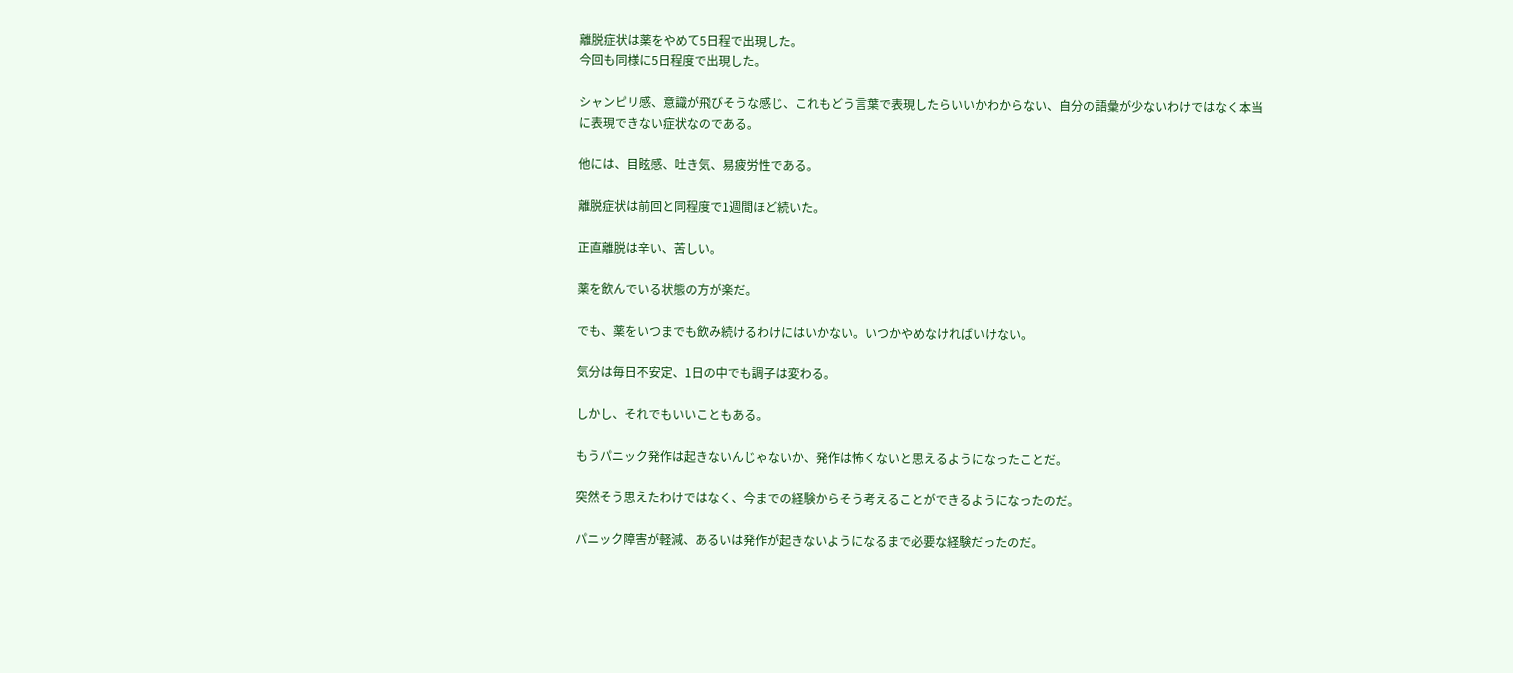離脱症状は薬をやめて5日程で出現した。
今回も同様に5日程度で出現した。

シャンピリ感、意識が飛びそうな感じ、これもどう言葉で表現したらいいかわからない、自分の語彙が少ないわけではなく本当に表現できない症状なのである。

他には、目眩感、吐き気、易疲労性である。

離脱症状は前回と同程度で1週間ほど続いた。

正直離脱は辛い、苦しい。

薬を飲んでいる状態の方が楽だ。

でも、薬をいつまでも飲み続けるわけにはいかない。いつかやめなければいけない。

気分は毎日不安定、1日の中でも調子は変わる。

しかし、それでもいいこともある。

もうパニック発作は起きないんじゃないか、発作は怖くないと思えるようになったことだ。

突然そう思えたわけではなく、今までの経験からそう考えることができるようになったのだ。

パニック障害が軽減、あるいは発作が起きないようになるまで必要な経験だったのだ。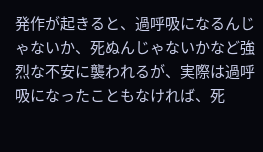発作が起きると、過呼吸になるんじゃないか、死ぬんじゃないかなど強烈な不安に襲われるが、実際は過呼吸になったこともなければ、死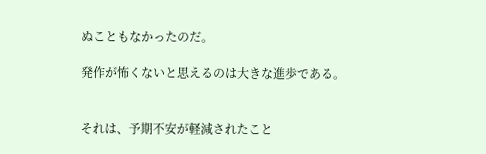ぬこともなかったのだ。

発作が怖くないと思えるのは大きな進歩である。


それは、予期不安が軽減されたこと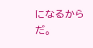になるからだ。